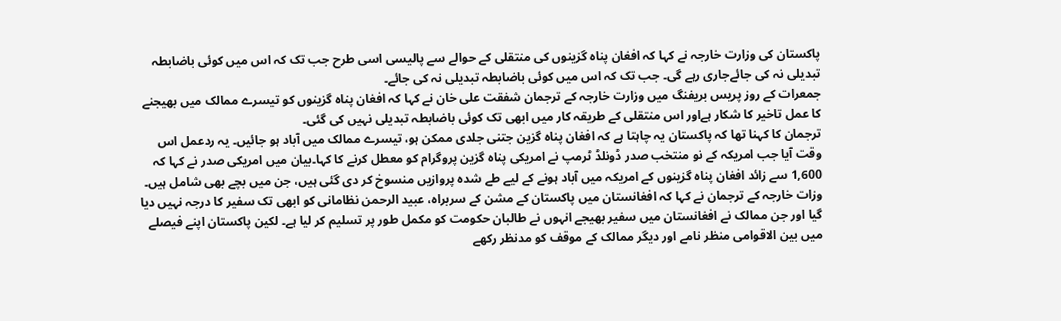پاکستان کی وزارت خارجہ نے کہا کہ افغان پناہ گزینوں کی منتقلی کے حوالے سے پالیسی اسی طرح جب تک کہ اس میں کوئی باضابطہ تبدیلی نہ کی جائےجاری رہے گی۔ جب تک کہ اس میں کوئی باضابطہ تبدیلی نہ کی جائے۔
جمعرات کے روز پریس بریفنگ میں وزارت خارجہ کے ترجمان شفقت علی خان نے کہا کہ افغان پناہ گزینوں کو تیسرے ممالک میں بھیجنے کا عمل تاخیر کا شکار ہےاور اس منتقلی کے طریقہ کار میں ابھی تک کوئی باضابطہ تبدیلی نہیں کی گئی۔
ترجمان کا کہنا تھا کہ پاکستان یہ چاہتا ہے کہ افغان پناہ گزین جتنی جلدی ممکن ہو، تیسرے ممالک میں آباد ہو جائیں۔ یہ ردعمل اس وقت آیا جب امریکہ کے نو منتخب صدر ڈونلڈ ٹرمپ نے امریکی پناہ گزین پروگرام کو معطل کرنے کا کہا۔بیان میں امریکی صدر نے کہا کہ 1,600 سے زائد افغان پناہ گزینوں کے امریکہ میں آباد ہونے کے لیے طے شدہ پروازیں منسوخ کر دی گئی ہیں، جن میں بچے بھی شامل ہیں۔
وزات خارجہ کے ترجمان نے کہا کہ افغانستان میں پاکستان کے مشن کے سربراہ، عبید الرحمن نظامانی کو ابھی تک سفیر کا درجہ نہیں دیا گیا اور جن ممالک نے افغانستان میں سفیر بھیجے انہوں نے طالبان حکومت کو مکمل طور پر تسلیم کر لیا ہے۔ لکین پاکستان اپنے فیصلے میں بین الاقوامی منظر نامے اور دیگر ممالک کے موقف کو مدنظر رکھے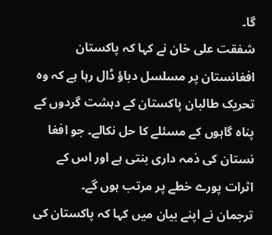گا۔
شفقت علی خان نے کہا کہ پاکستان افغانستان پر مسلسل دباؤ ڈال رہا ہے کہ وہ تحریک طالبان پاکستان کے دہشت گردوں کے پناہ گاہوں کے مسئلے کا حل نکالے۔ جو افغا نستان کی ذمہ داری بنتی ہے اور اس کے اثرات پورے خطے پر مرتب ہوں گے۔
ترجمان نے اپنے بیان میں کہا کہ پاکستان کی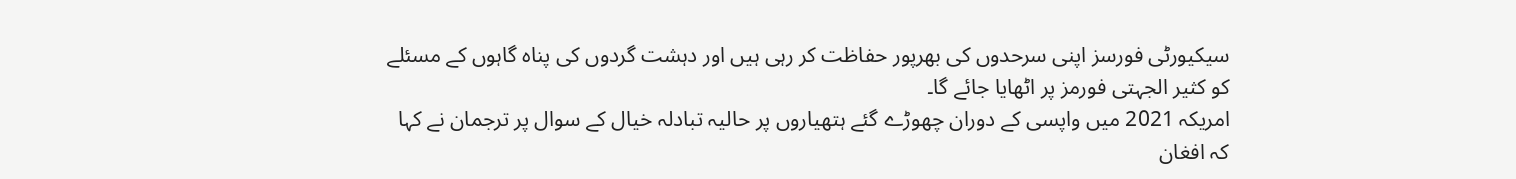سیکیورٹی فورسز اپنی سرحدوں کی بھرپور حفاظت کر رہی ہیں اور دہشت گردوں کی پناہ گاہوں کے مسئلے کو کثیر الجہتی فورمز پر اٹھایا جائے گا۔
امریکہ 2021 میں واپسی کے دوران چھوڑے گئے ہتھیاروں پر حالیہ تبادلہ خیال کے سوال پر ترجمان نے کہا کہ افغان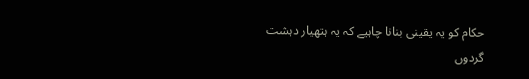حکام کو یہ یقینی بنانا چاہیے کہ یہ ہتھیار دہشت گردوں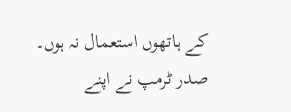کے ہاتھوں استعمال نہ ہوں۔ صدر ٹرمپ نے اپنے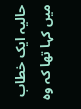حالیہ ایک خطاب میں کہا تھا کہ وہ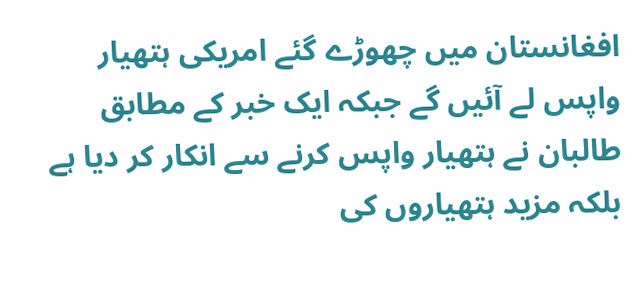افغانستان میں چھوڑے گئے امریکی ہتھیار واپس لے آئیں گے جبکہ ایک خبر کے مطابق طالبان نے ہتھیار واپس کرنے سے انکار کر دیا ہے بلکہ مزید ہتھیاروں کی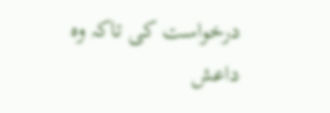درخواست کی تاکہ وہ داعش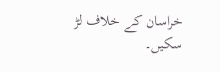خراسان کے خلاف لڑ سکیں۔